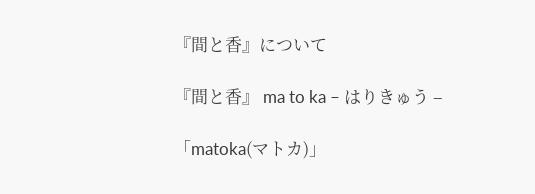『間と香』について

『間と香』 ma to ka – はりきゅう –

「matoka(マトカ)」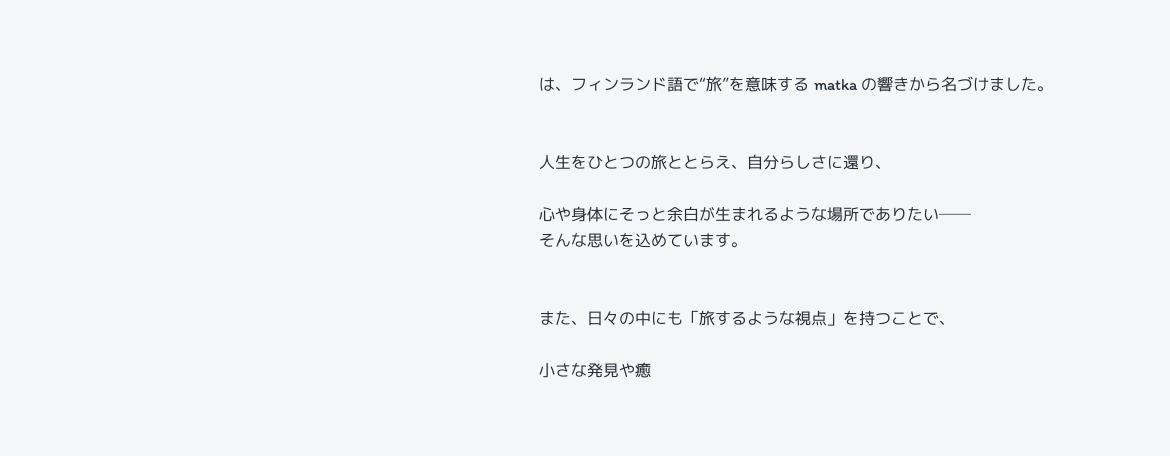は、フィンランド語で“旅”を意味する matka の響きから名づけました。


人生をひとつの旅ととらえ、自分らしさに還り、

心や身体にそっと余白が生まれるような場所でありたい──
そんな思いを込めています。


また、日々の中にも「旅するような視点」を持つことで、

小さな発見や癒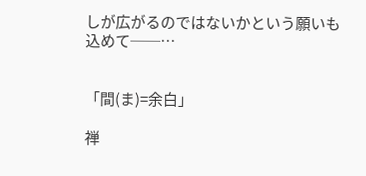しが広がるのではないかという願いも込めて──…


「間(ま)=余白」

禅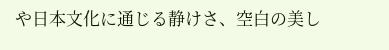や日本文化に通じる静けさ、空白の美し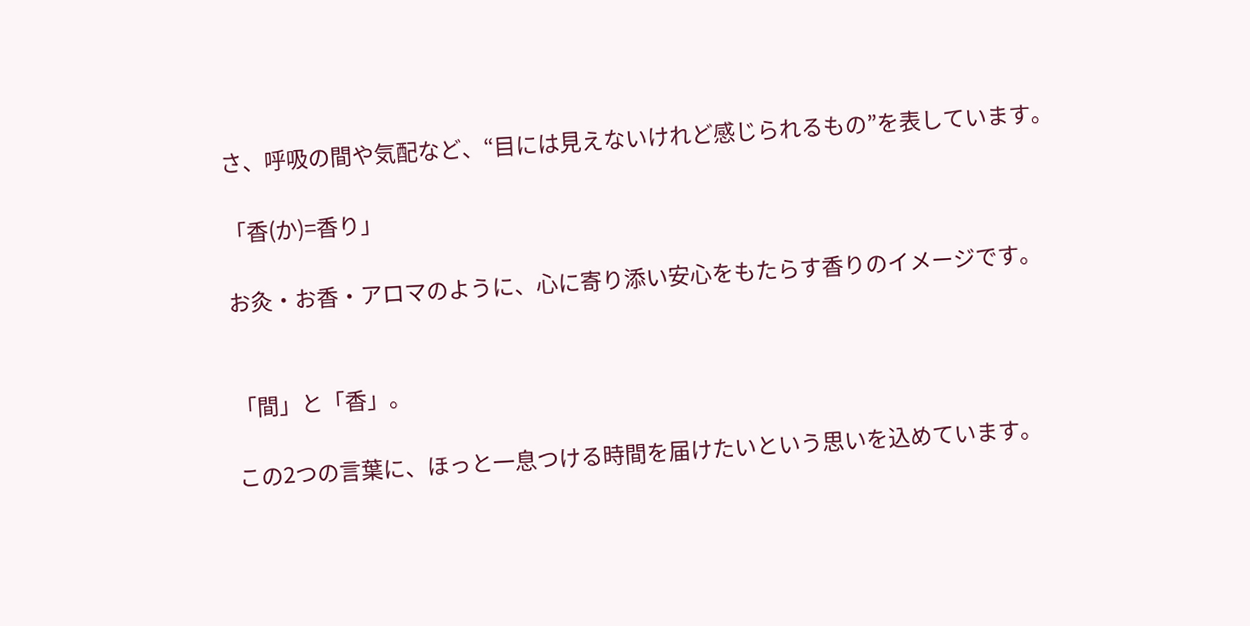さ、呼吸の間や気配など、“目には見えないけれど感じられるもの”を表しています。

「香(か)=香り」

お灸・お香・アロマのように、心に寄り添い安心をもたらす香りのイメージです。


「間」と「香」。

この2つの言葉に、ほっと一息つける時間を届けたいという思いを込めています。